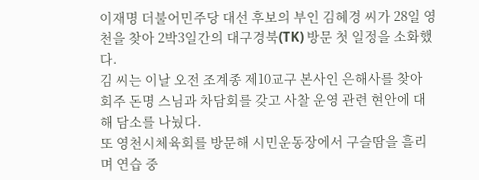이재명 더불어민주당 대선 후보의 부인 김혜경 씨가 28일 영천을 찾아 2박3일간의 대구경북(TK) 방문 첫 일정을 소화했다.
김 씨는 이날 오전 조계종 제10교구 본사인 은해사를 찾아 회주 돈명 스님과 차담회를 갖고 사찰 운영 관련 현안에 대해 담소를 나눴다.
또 영천시체육회를 방문해 시민운동장에서 구슬땀을 흘리며 연습 중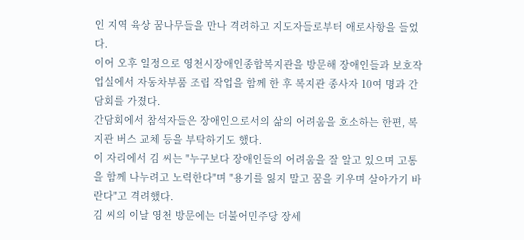인 지역 육상 꿈나무들을 만나 격려하고 지도자들로부터 애로사항을 들었다.
이어 오후 일정으로 영천시장애인종합복지관을 방문해 장애인들과 보호작업실에서 자동차부품 조립 작업을 함께 한 후 복지관 종사자 10여 명과 간담회를 가졌다.
간담회에서 참석자들은 장애인으로서의 삶의 어려움을 호소하는 한편, 복지관 버스 교체 등을 부탁하기도 했다.
이 자리에서 김 씨는 "누구보다 장애인들의 어려움을 잘 알고 있으며 고통을 함께 나누려고 노력한다"며 "용기를 잃지 말고 꿈을 키우며 살아가기 바란다"고 격려했다.
김 씨의 이날 영천 방문에는 더불어민주당 장세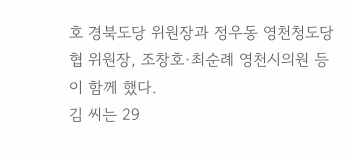호 경북도당 위원장과 정우동 영천청도당협 위원장, 조창호·최순례 영천시의원 등이 함께 했다.
김 씨는 29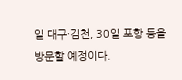일 대구·김천, 30일 포항 등을 방문할 예정이다.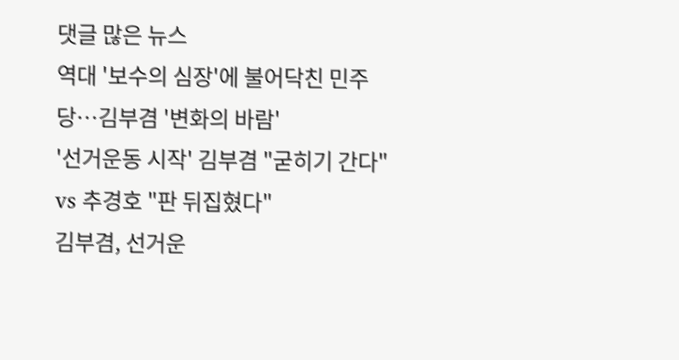댓글 많은 뉴스
역대 '보수의 심장'에 불어닥친 민주당…김부겸 '변화의 바람'
'선거운동 시작' 김부겸 "굳히기 간다" vs 추경호 "판 뒤집혔다"
김부겸, 선거운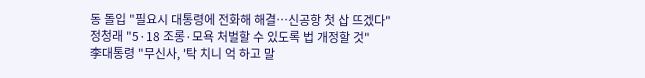동 돌입 "필요시 대통령에 전화해 해결…신공항 첫 삽 뜨겠다"
정청래 "5·18 조롱·모욕 처벌할 수 있도록 법 개정할 것"
李대통령 "무신사, '탁 치니 억 하고 말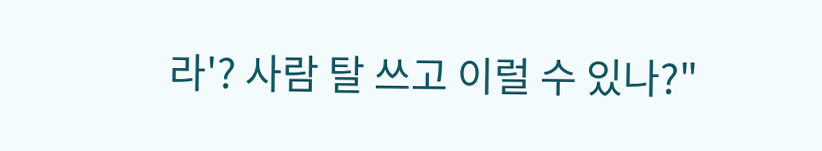라'? 사람 탈 쓰고 이럴 수 있나?"